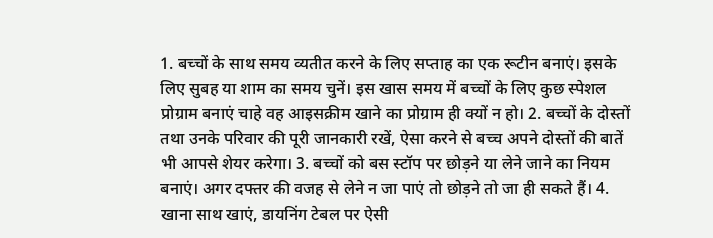1. बच्चों के साथ समय व्यतीत करने के लिए सप्ताह का एक रूटीन बनाएं। इसके लिए सुबह या शाम का समय चुनें। इस खास समय में बच्चों के लिए कुछ स्पेशल प्रोग्राम बनाएं चाहे वह आइसक्रीम खाने का प्रोग्राम ही क्यों न हो। 2. बच्चों के दोस्तों तथा उनके परिवार की पूरी जानकारी रखें, ऐसा करने से बच्च अपने दोस्तों की बातें भी आपसे शेयर करेगा। 3. बच्चों को बस स्टॉप पर छोड़ने या लेने जाने का नियम बनाएं। अगर दफ्तर की वजह से लेने न जा पाएं तो छोड़ने तो जा ही सकते हैं। 4. खाना साथ खाएं, डायनिंग टेबल पर ऐसी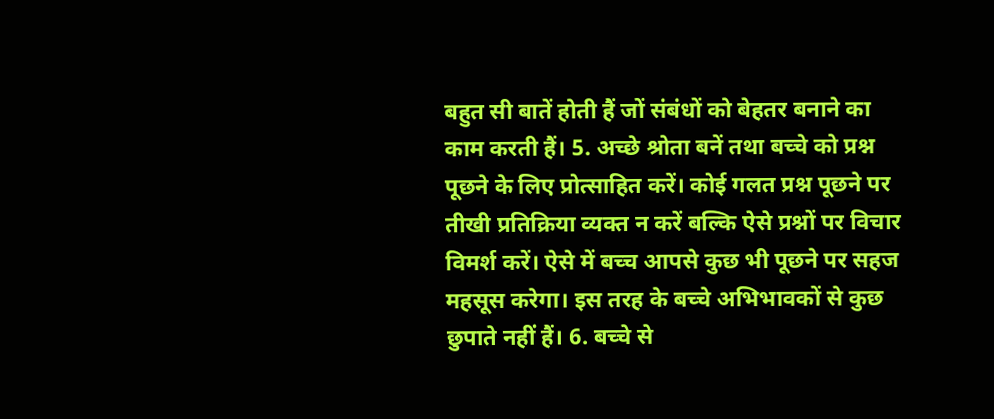बहुत सी बातें होती हैं जों संबंधों को बेहतर बनाने का काम करती हैं। 5. अच्छे श्रोता बनें तथा बच्चे को प्रश्न पूछने के लिए प्रोत्साहित करें। कोई गलत प्रश्न पूछने पर तीखी प्रतिक्रिया व्यक्त न करें बल्कि ऐसे प्रश्नों पर विचार विमर्श करें। ऐसे में बच्च आपसे कुछ भी पूछने पर सहज महसूस करेगा। इस तरह के बच्चे अभिभावकों से कुछ छुपाते नहीं हैं। 6. बच्चे से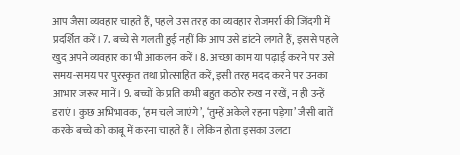आप जैसा व्यवहार चाहते हैं, पहले उस तरह का व्यवहार रोजमर्रा की जिंदगी में प्रदर्शित करें। 7. बच्चे से गलती हुई नहीं कि आप उसे डांटने लगते हैं, इससे पहले खुद अपने व्यवहार का भी आकलन करें। 8. अच्छा काम या पढ़ाई करने पर उसे समय-समय पर पुरस्कृत तथा प्रोत्साहित करें, इसी तरह मदद करने पर उनका आभार जरूर मानें। 9. बच्चों के प्रति कभी बहुत कठोर रुख न रखें, न ही उन्हें डराएं। कुछ अभिभावक, ‘हम चले जाएंगे’, ‘तुम्हें अकेले रहना पड़ेगा’ जैसी बातें करके बच्चे को काबू में करना चाहते हैं। लेकिन होता इसका उलटा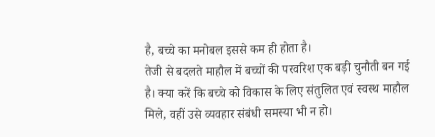है, बच्चे का मनोबल इससे कम ही होता है।
तेजी से बदलते माहौल में बच्चों की परवरिश एक बड़ी चुनौती बन गई है। क्या करें कि बच्चे को विकास के लिए संतुलित एवं स्वस्थ माहौल मिले, वहीं उसे व्यवहार संबंधी समस्या भी न हो।